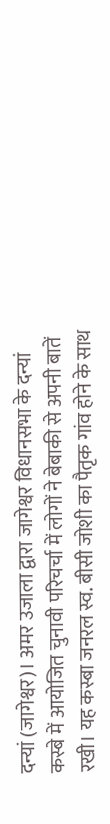दन्यां (जागेश्वर)। अमर उजाला द्वारा जागेश्वर विधानसभा के दन्यां कस्बे में आयोजित चुनावी परिचर्चा में लोगों ने बेबाकी से अपनी बातें रखी। यह कस्बा जनरल स्व. बीसी जोशी का पैतृक गांव होने के साथ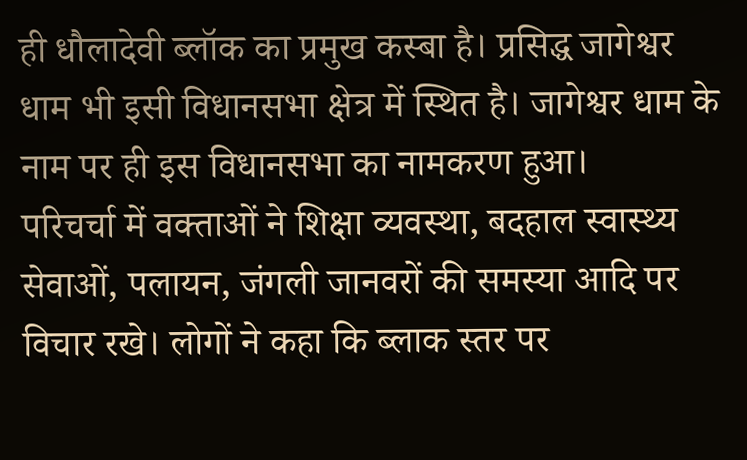ही धौलादेवी ब्लॉक का प्रमुख कस्बा है। प्रसिद्ध जागेश्वर धाम भी इसी विधानसभा क्षेत्र में स्थित है। जागेश्वर धाम के नाम पर ही इस विधानसभा का नामकरण हुआ।
परिचर्चा में वक्ताओं ने शिक्षा व्यवस्था, बदहाल स्वास्थ्य सेवाओं, पलायन, जंगली जानवरों की समस्या आदि पर विचार रखे। लोगों ने कहा कि ब्लाक स्तर पर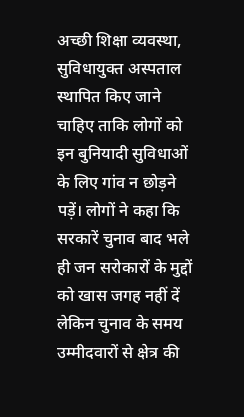अच्छी शिक्षा व्यवस्था, सुविधायुक्त अस्पताल स्थापित किए जाने चाहिए ताकि लोगों को इन बुनियादी सुविधाओं के लिए गांव न छोड़ने पड़ें। लोगों ने कहा कि सरकारें चुनाव बाद भले ही जन सरोकारों के मुद्दों को खास जगह नहीं दें लेकिन चुनाव के समय उम्मीदवारों से क्षेत्र की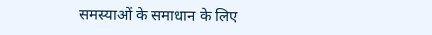समस्याओं के समाधान के लिए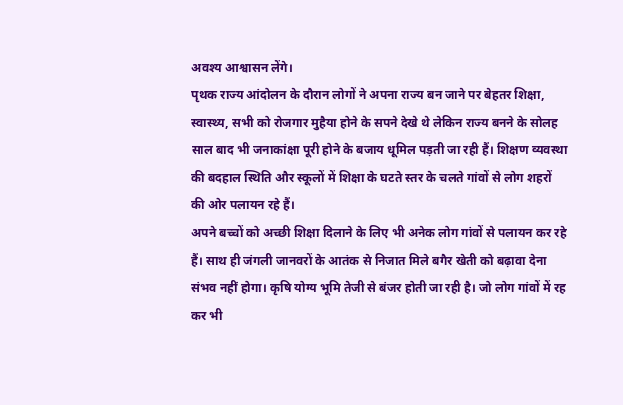अवश्य आश्वासन लेंगे।
पृथक राज्य आंदोलन के दौरान लोगों ने अपना राज्य बन जाने पर बेहतर शिक्षा, स्वास्थ्य, सभी को रोजगार मुहैया होने के सपने देखे थे लेकिन राज्य बनने के सोलह साल बाद भी जनाकांक्षा पूरी होने के बजाय धूमिल पड़ती जा रही हैं। शिक्षण व्यवस्था की बदहाल स्थिति और स्कूलों में शिक्षा के घटते स्तर के चलते गांवों से लोग शहरों की ओर पलायन रहे हैं।
अपने बच्चों को अच्छी शिक्षा दिलाने के लिए भी अनेक लोग गांवों से पलायन कर रहे हैं। साथ ही जंगली जानवरों के आतंक से निजात मिले बगैर खेती को बढ़ावा देना संभव नहीं होगा। कृषि योग्य भूमि तेजी से बंजर होती जा रही है। जो लोग गांवों में रह कर भी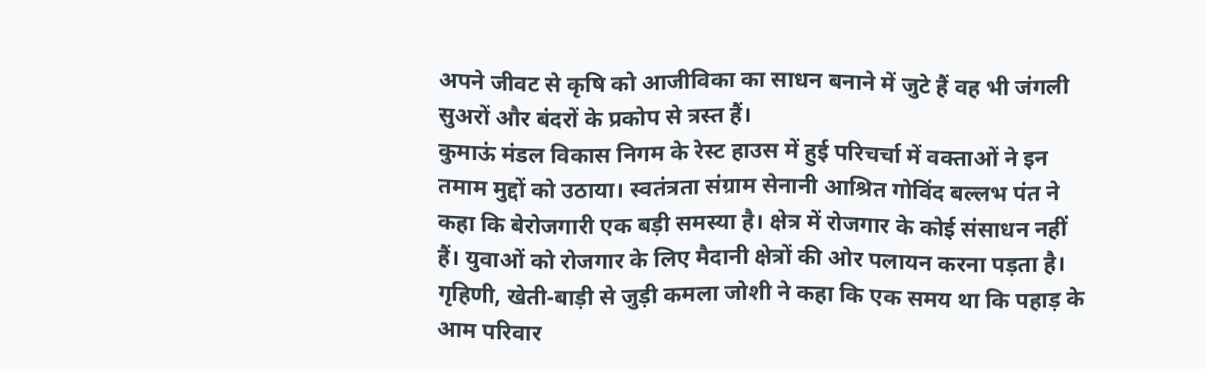अपने जीवट से कृषि को आजीविका का साधन बनाने में जुटे हैं वह भी जंगली सुअरों और बंदरों के प्रकोप से त्रस्त हैं।
कुमाऊं मंडल विकास निगम के रेस्ट हाउस में हुई परिचर्चा में वक्ताओं ने इन तमाम मुद्दों को उठाया। स्वतंत्रता संग्राम सेनानी आश्रित गोविंद बल्लभ पंत ने कहा कि बेरोजगारी एक बड़ी समस्या है। क्षेत्र में रोजगार के कोई संसाधन नहीं हैं। युवाओं को रोजगार के लिए मैदानी क्षेत्रों की ओर पलायन करना पड़ता है। गृहिणी, खेती-बाड़ी से जुड़ी कमला जोशी ने कहा कि एक समय था कि पहाड़ के आम परिवार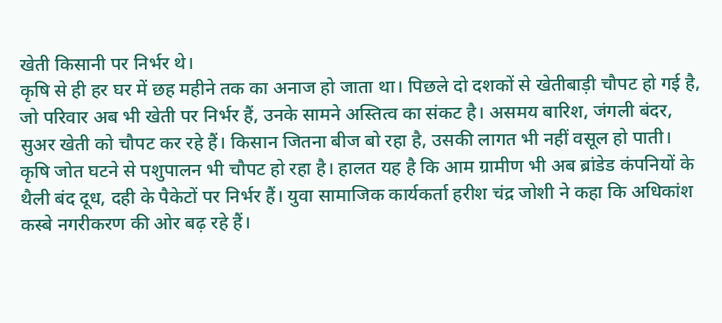खेती किसानी पर निर्भर थे।
कृषि से ही हर घर में छह महीने तक का अनाज हो जाता था। पिछले दो दशकों से खेतीबाड़ी चौपट हो गई है, जो परिवार अब भी खेती पर निर्भर हैं, उनके सामने अस्तित्व का संकट है। असमय बारिश, जंगली बंदर, सुअर खेती को चौपट कर रहे हैं। किसान जितना बीज बो रहा है, उसकी लागत भी नहीं वसूल हो पाती।
कृषि जोत घटने से पशुपालन भी चौपट हो रहा है। हालत यह है कि आम ग्रामीण भी अब ब्रांडेड कंपनियों के थैली बंद दूध, दही के पैकेटों पर निर्भर हैं। युवा सामाजिक कार्यकर्ता हरीश चंद्र जोशी ने कहा कि अधिकांश कस्बे नगरीकरण की ओर बढ़ रहे हैं।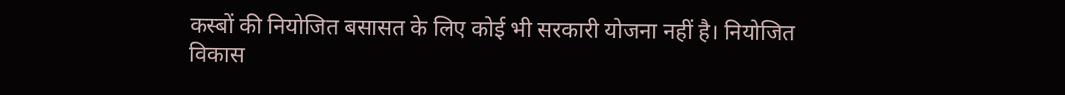कस्बों की नियोजित बसासत के लिए कोई भी सरकारी योजना नहीं है। नियोजित विकास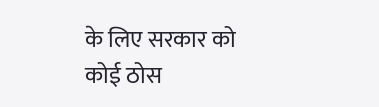के लिए सरकार को कोई ठोस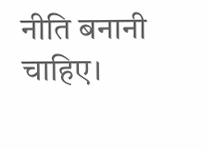नीति बनानी चाहिए।